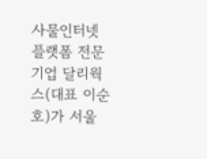사물인터넷 플랫폼 전문기업 달리웍스(대표 이순호)가 서울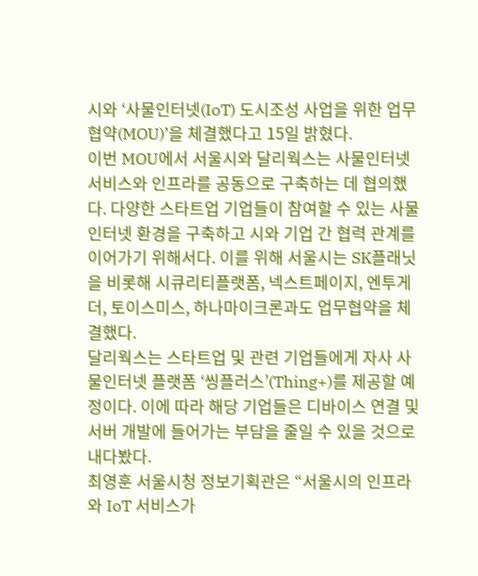시와 ‘사물인터넷(IoT) 도시조성 사업을 위한 업무협약(MOU)’을 체결했다고 15일 밝혔다.
이번 MOU에서 서울시와 달리웍스는 사물인터넷 서비스와 인프라를 공동으로 구축하는 데 협의했다. 다양한 스타트업 기업들이 참여할 수 있는 사물인터넷 환경을 구축하고 시와 기업 간 협력 관계를 이어가기 위해서다. 이를 위해 서울시는 SK플래닛을 비롯해 시큐리티플랫폼, 넥스트페이지, 엔투게더, 토이스미스, 하나마이크론과도 업무협약을 체결했다.
달리웍스는 스타트업 및 관련 기업들에게 자사 사물인터넷 플랫폼 ‘씽플러스’(Thing+)를 제공할 예정이다. 이에 따라 해당 기업들은 디바이스 연결 및 서버 개발에 들어가는 부담을 줄일 수 있을 것으로 내다봤다.
최영훈 서울시청 정보기획관은 “서울시의 인프라와 IoT 서비스가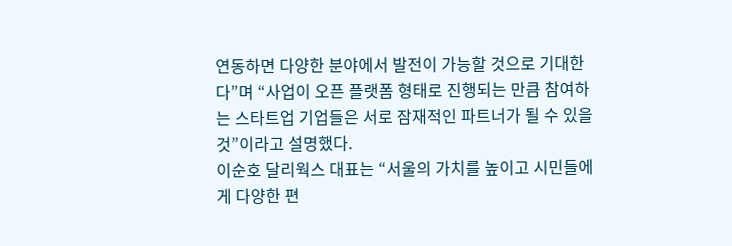연동하면 다양한 분야에서 발전이 가능할 것으로 기대한다”며 “사업이 오픈 플랫폼 형태로 진행되는 만큼 참여하는 스타트업 기업들은 서로 잠재적인 파트너가 될 수 있을 것”이라고 설명했다.
이순호 달리웍스 대표는 “서울의 가치를 높이고 시민들에게 다양한 편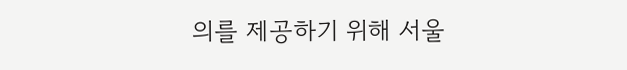의를 제공하기 위해 서울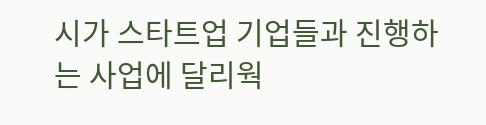시가 스타트업 기업들과 진행하는 사업에 달리웍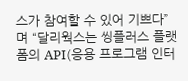스가 참여할 수 있어 기쁘다”며 “달리웍스는 씽플러스 플랫폼의 API(응용 프로그램 인터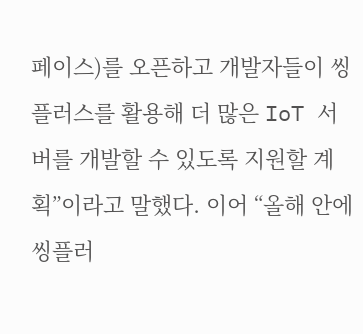페이스)를 오픈하고 개발자들이 씽플러스를 활용해 더 많은 IoT 서버를 개발할 수 있도록 지원할 계획”이라고 말했다. 이어 “올해 안에 씽플러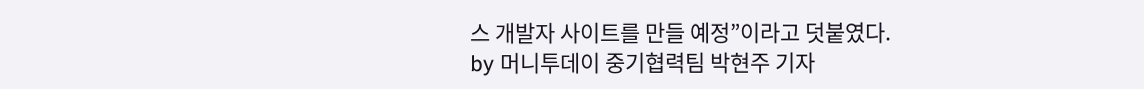스 개발자 사이트를 만들 예정”이라고 덧붙였다.
by 머니투데이 중기협력팀 박현주 기자